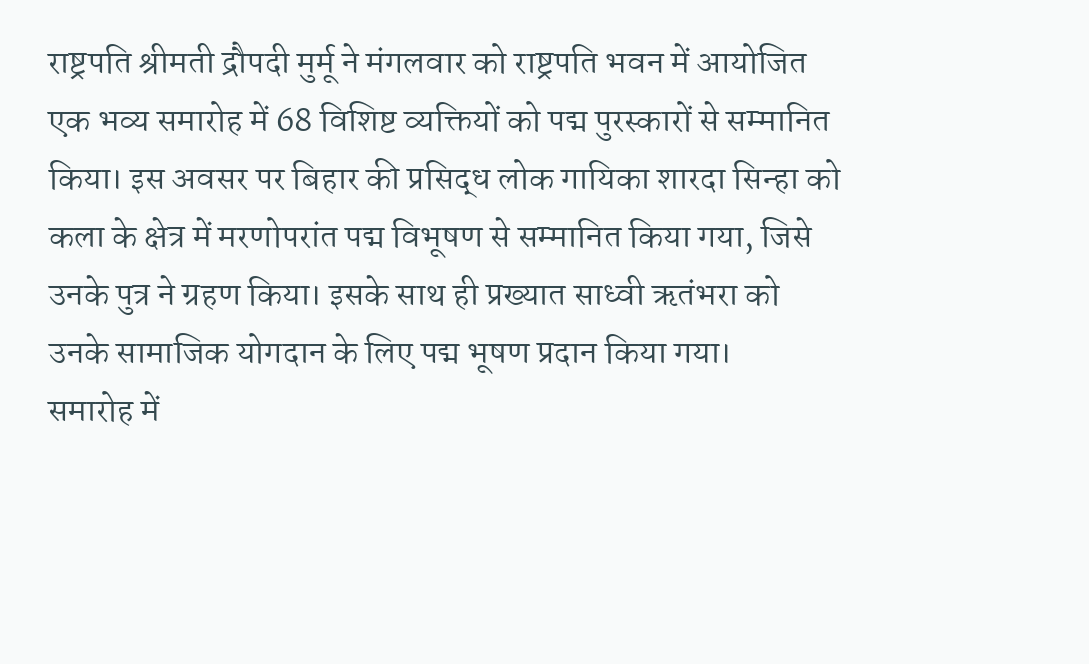राष्ट्रपति श्रीमती द्रौपदी मुर्मू ने मंगलवार को राष्ट्रपति भवन में आयोजित एक भव्य समारोह में 68 विशिष्ट व्यक्तियों को पद्म पुरस्कारों से सम्मानित किया। इस अवसर पर बिहार की प्रसिद्ध लोक गायिका शारदा सिन्हा को कला के क्षेत्र में मरणोपरांत पद्म विभूषण से सम्मानित किया गया, जिसे उनके पुत्र ने ग्रहण किया। इसके साथ ही प्रख्यात साध्वी ऋतंभरा को उनके सामाजिक योगदान के लिए पद्म भूषण प्रदान किया गया।
समारोह में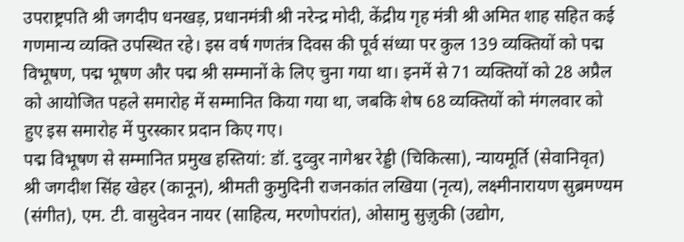उपराष्ट्रपति श्री जगदीप धनखड़, प्रधानमंत्री श्री नरेन्द्र मोदी, केंद्रीय गृह मंत्री श्री अमित शाह सहित कई गणमान्य व्यक्ति उपस्थित रहे। इस वर्ष गणतंत्र दिवस की पूर्व संध्या पर कुल 139 व्यक्तियों को पद्म विभूषण, पद्म भूषण और पद्म श्री सम्मानों के लिए चुना गया था। इनमें से 71 व्यक्तियों को 28 अप्रैल को आयोजित पहले समारोह में सम्मानित किया गया था, जबकि शेष 68 व्यक्तियों को मंगलवार को हुए इस समारोह में पुरस्कार प्रदान किए गए।
पद्म विभूषण से सम्मानित प्रमुख हस्तियां: डॉ. दुव्वुर नागेश्वर रेड्डी (चिकित्सा), न्यायमूर्ति (सेवानिवृत) श्री जगदीश सिंह खेहर (कानून), श्रीमती कुमुदिनी राजनकांत लखिया (नृत्य), लक्ष्मीनारायण सुब्रमण्यम (संगीत), एम. टी. वासुदेवन नायर (साहित्य, मरणोपरांत), ओसामु सुज़ुकी (उद्योग,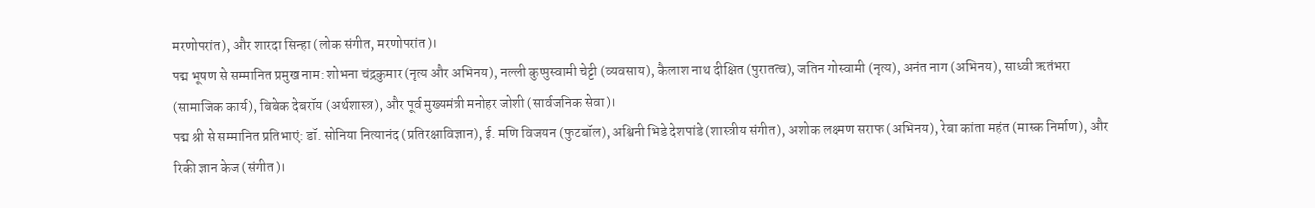मरणोपरांत), और शारदा सिन्हा (लोक संगीत, मरणोपरांत)।
पद्म भूषण से सम्मानित प्रमुख नाम: शोभना चंद्रकुमार (नृत्य और अभिनय), नल्ली कुप्पुस्वामी चेट्टी (व्यवसाय), कैलाश नाथ दीक्षित (पुरातत्व), जतिन गोस्वामी (नृत्य), अनंत नाग (अभिनय), साध्वी ऋतंभरा (सामाजिक कार्य), बिबेक देबरॉय (अर्थशास्त्र), और पूर्व मुख्यमंत्री मनोहर जोशी (सार्वजनिक सेवा)।
पद्म श्री से सम्मानित प्रतिभाएं: डॉ. सोनिया नित्यानंद (प्रतिरक्षाविज्ञान), ई. मणि विजयन (फुटबॉल), अश्विनी भिडे देशपांडे (शास्त्रीय संगीत), अशोक लक्ष्मण सराफ (अभिनय), रेबा कांता महंत (मास्क निर्माण), और रिकी ज्ञान केज (संगीत)।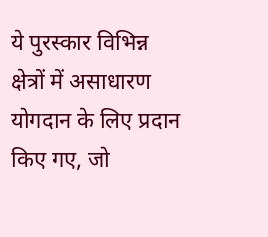ये पुरस्कार विभिन्न क्षेत्रों में असाधारण योगदान के लिए प्रदान किए गए, जो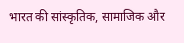भारत की सांस्कृतिक, सामाजिक और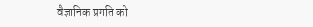वैज्ञानिक प्रगति को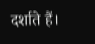दर्शाते हैं।